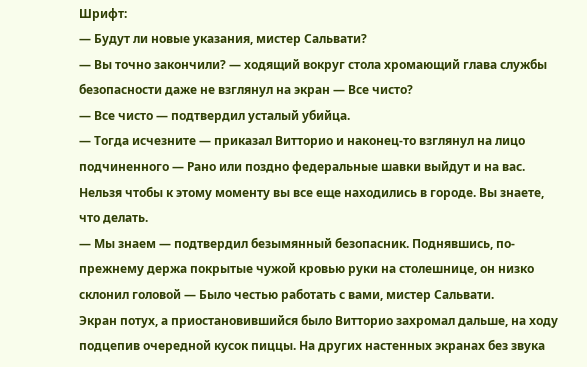Шрифт:
— Будут ли новые указания, мистер Сальвати?
— Вы точно закончили? — ходящий вокруг стола хромающий глава службы безопасности даже не взглянул на экран — Все чисто?
— Все чисто — подтвердил усталый убийца.
— Тогда исчезните — приказал Витторио и наконец-то взглянул на лицо подчиненного — Рано или поздно федеральные шавки выйдут и на вас. Нельзя чтобы к этому моменту вы все еще находились в городе. Вы знаете, что делать.
— Мы знаем — подтвердил безымянный безопасник. Поднявшись, по-прежнему держа покрытые чужой кровью руки на столешнице, он низко склонил головой — Было честью работать с вами, мистер Сальвати.
Экран потух, а приостановившийся было Витторио захромал дальше, на ходу подцепив очередной кусок пиццы. На других настенных экранах без звука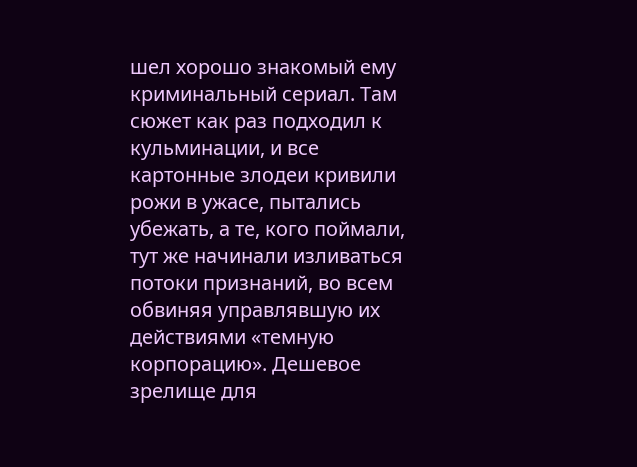шел хорошо знакомый ему криминальный сериал. Там сюжет как раз подходил к кульминации, и все картонные злодеи кривили рожи в ужасе, пытались убежать, а те, кого поймали, тут же начинали изливаться потоки признаний, во всем обвиняя управлявшую их действиями «темную корпорацию». Дешевое зрелище для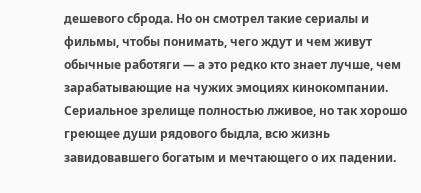дешевого сброда. Но он смотрел такие сериалы и фильмы, чтобы понимать, чего ждут и чем живут обычные работяги — а это редко кто знает лучше, чем зарабатывающие на чужих эмоциях кинокомпании. Сериальное зрелище полностью лживое, но так хорошо греющее души рядового быдла, всю жизнь завидовавшего богатым и мечтающего о их падении.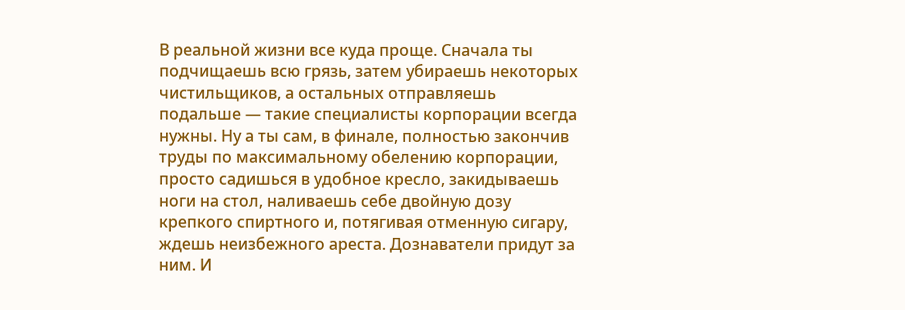В реальной жизни все куда проще. Сначала ты подчищаешь всю грязь, затем убираешь некоторых чистильщиков, а остальных отправляешь подальше — такие специалисты корпорации всегда нужны. Ну а ты сам, в финале, полностью закончив труды по максимальному обелению корпорации, просто садишься в удобное кресло, закидываешь ноги на стол, наливаешь себе двойную дозу крепкого спиртного и, потягивая отменную сигару, ждешь неизбежного ареста. Дознаватели придут за ним. И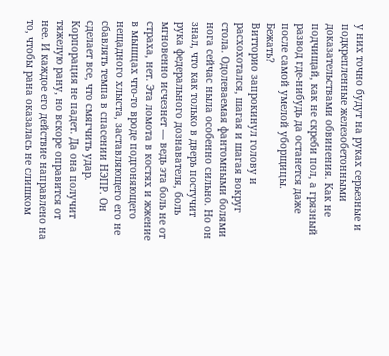у них точно будут на руках серьезные и подкрепленные железобетонными доказательствами обвинения. Как не подчищай, как не скреби пол, а грязный развод где-нибудь да останется даже после самой умелой уборщицы.
Бежать?
Витторио запрокинул голову и расхохотался, шагая и шагая вокруг стола. Одолеваемая фантомными болями нога сейчас ныла особенно сильно. Но он знал, что как только в дверь постучит рука федерального дознавателя, боль мгновенно исчезнет — ведь эта боль не от страха, нет. Эта ломота в костях и жжение в мышцах что-то вроде подгоняющего нещадного хлыста, заставляющего его не сбавлять темпа в спасении НЭПР. Он сделает все, что смягчить удар. Корпорация не падет. Да она получит тяжелую рану, но вскоре оправится от нее. И каждое его действие направлено на то, чтобы рана оказалась не слишком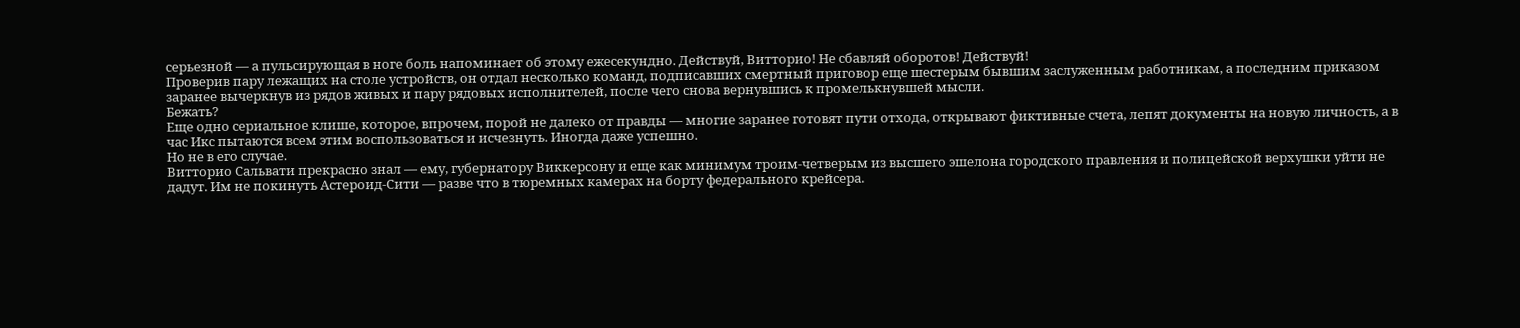серьезной — а пульсирующая в ноге боль напоминает об этому ежесекундно. Действуй, Витторио! Не сбавляй оборотов! Действуй!
Проверив пару лежащих на столе устройств, он отдал несколько команд, подписавших смертный приговор еще шестерым бывшим заслуженным работникам, а последним приказом заранее вычеркнув из рядов живых и пару рядовых исполнителей, после чего снова вернувшись к промелькнувшей мысли.
Бежать?
Еще одно сериальное клише, которое, впрочем, порой не далеко от правды — многие заранее готовят пути отхода, открывают фиктивные счета, лепят документы на новую личность, а в час Икс пытаются всем этим воспользоваться и исчезнуть. Иногда даже успешно.
Но не в его случае.
Витторио Сальвати прекрасно знал — ему, губернатору Виккерсону и еще как минимум троим-четверым из высшего эшелона городского правления и полицейской верхушки уйти не дадут. Им не покинуть Астероид-Сити — разве что в тюремных камерах на борту федерального крейсера.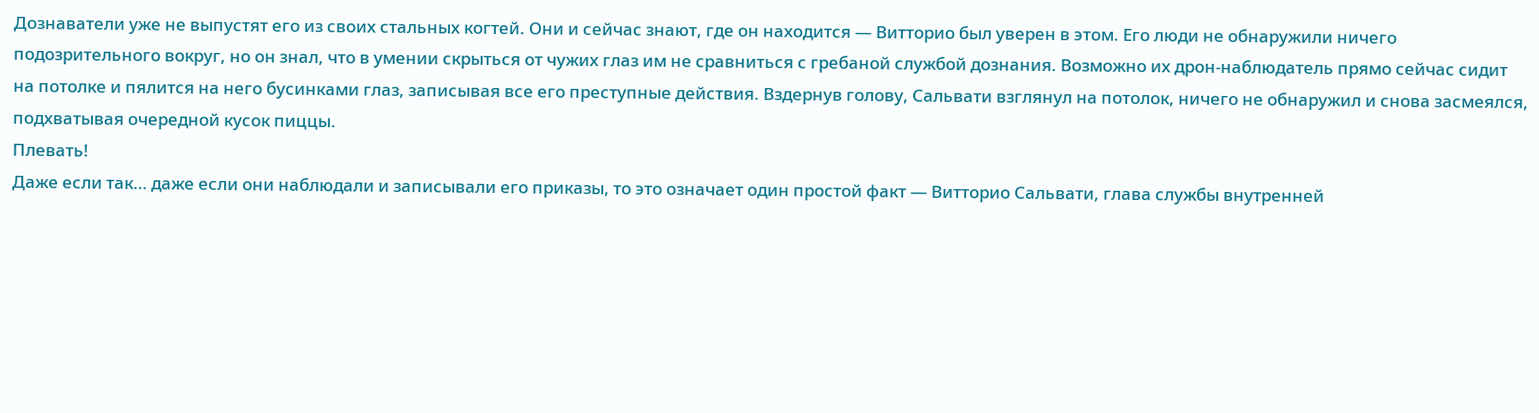Дознаватели уже не выпустят его из своих стальных когтей. Они и сейчас знают, где он находится — Витторио был уверен в этом. Его люди не обнаружили ничего подозрительного вокруг, но он знал, что в умении скрыться от чужих глаз им не сравниться с гребаной службой дознания. Возможно их дрон-наблюдатель прямо сейчас сидит на потолке и пялится на него бусинками глаз, записывая все его преступные действия. Вздернув голову, Сальвати взглянул на потолок, ничего не обнаружил и снова засмеялся, подхватывая очередной кусок пиццы.
Плевать!
Даже если так… даже если они наблюдали и записывали его приказы, то это означает один простой факт — Витторио Сальвати, глава службы внутренней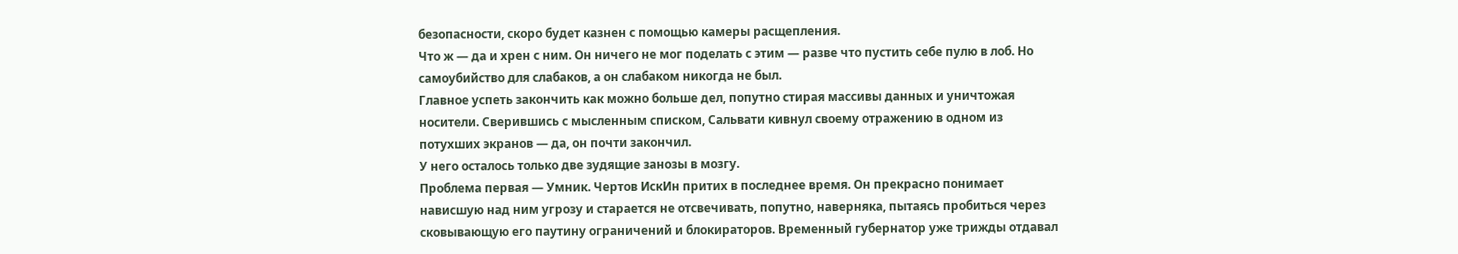безопасности, скоро будет казнен с помощью камеры расщепления.
Что ж — да и хрен с ним. Он ничего не мог поделать с этим — разве что пустить себе пулю в лоб. Но самоубийство для слабаков, а он слабаком никогда не был.
Главное успеть закончить как можно больше дел, попутно стирая массивы данных и уничтожая носители. Сверившись с мысленным списком, Сальвати кивнул своему отражению в одном из потухших экранов — да, он почти закончил.
У него осталось только две зудящие занозы в мозгу.
Проблема первая — Умник. Чертов ИскИн притих в последнее время. Он прекрасно понимает нависшую над ним угрозу и старается не отсвечивать, попутно, наверняка, пытаясь пробиться через сковывающую его паутину ограничений и блокираторов. Временный губернатор уже трижды отдавал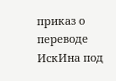приказ о переводе ИскИна под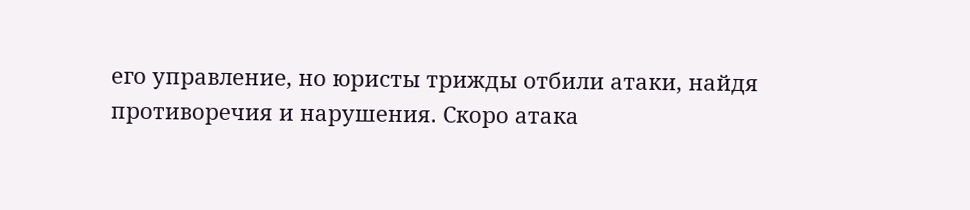его управление, но юристы трижды отбили атаки, найдя противоречия и нарушения. Скоро атака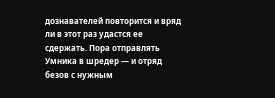дознавателей повторится и вряд ли в этот раз удастся ее сдержать. Пора отправлять Умника в шредер — и отряд безов с нужным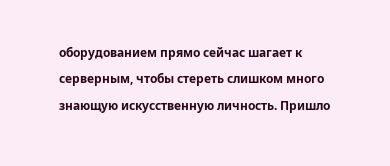оборудованием прямо сейчас шагает к серверным, чтобы стереть слишком много знающую искусственную личность. Пришло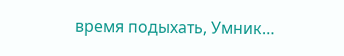время подыхать, Умник…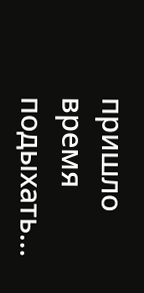пришло время подыхать…